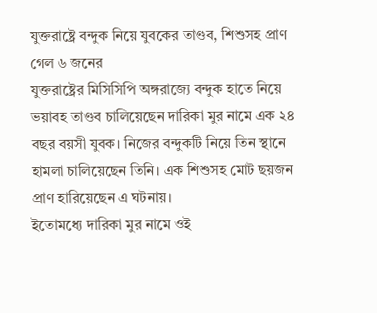যুক্তরাষ্ট্রে বন্দুক নিয়ে যুবকের তাণ্ডব, শিশুসহ প্রাণ গেল ৬ জনের
যুক্তরাষ্ট্রের মিসিসিপি অঙ্গরাজ্যে বন্দুক হাতে নিয়ে ভয়াবহ তাণ্ডব চালিয়েছেন দারিকা মুর নামে এক ২৪ বছর বয়সী যুবক। নিজের বন্দুকটি নিয়ে তিন স্থানে হামলা চালিয়েছেন তিনি। এক শিশুসহ মোট ছয়জন প্রাণ হারিয়েছেন এ ঘটনায়।
ইতোমধ্যে দারিকা মুর নামে ওই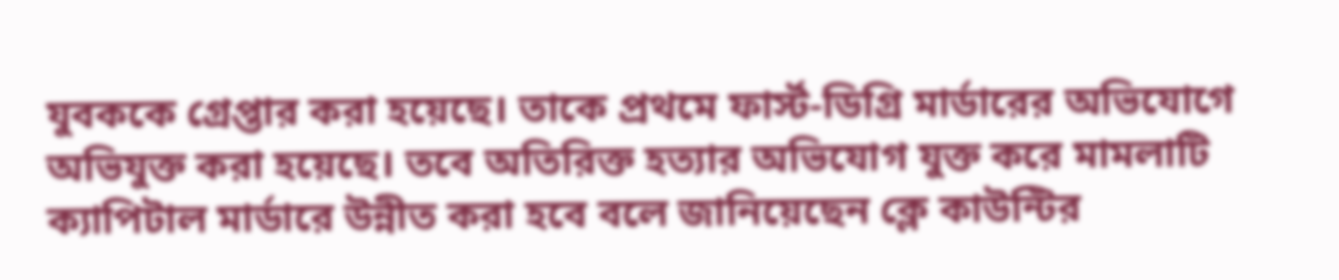যুবককে গ্রেপ্তার করা হয়েছে। তাকে প্রথমে ফার্স্ট-ডিগ্রি মার্ডারের অভিযোগে অভিযুক্ত করা হয়েছে। তবে অতিরিক্ত হত্যার অভিযোগ যুক্ত করে মামলাটি ক্যাপিটাল মার্ডারে উন্নীত করা হবে বলে জানিয়েছেন ক্লে কাউন্টির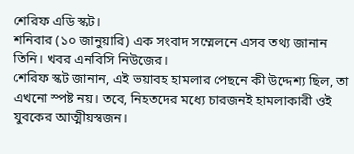শেরিফ এডি স্কট।
শনিবার (১০ জানুয়ারি) এক সংবাদ সম্মেলনে এসব তথ্য জানান তিনি। খবর এনবিসি নিউজের।
শেরিফ স্কট জানান, এই ভয়াবহ হামলার পেছনে কী উদ্দেশ্য ছিল, তা এখনো স্পষ্ট নয়। তবে, নিহতদের মধ্যে চারজনই হামলাকারী ওই যুবকের আত্মীয়স্বজন।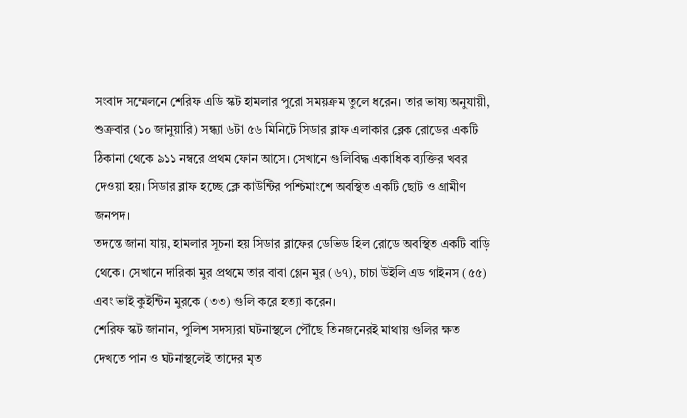সংবাদ সম্মেলনে শেরিফ এডি স্কট হামলার পুরো সময়ক্রম তুলে ধরেন। তার ভাষ্য অনুযায়ী, শুক্রবার (১০ জানুয়ারি) সন্ধ্যা ৬টা ৫৬ মিনিটে সিডার ব্লাফ এলাকার ব্লেক রোডের একটি ঠিকানা থেকে ৯১১ নম্বরে প্রথম ফোন আসে। সেখানে গুলিবিদ্ধ একাধিক ব্যক্তির খবর দেওয়া হয়। সিডার ব্লাফ হচ্ছে ক্লে কাউন্টির পশ্চিমাংশে অবস্থিত একটি ছোট ও গ্রামীণ জনপদ।
তদন্তে জানা যায়, হামলার সূচনা হয় সিডার ব্লাফের ডেভিড হিল রোডে অবস্থিত একটি বাড়ি থেকে। সেখানে দারিকা মুর প্রথমে তার বাবা গ্লেন মুর (৬৭), চাচা উইলি এড গাইনস (৫৫) এবং ভাই কুইন্টিন মুরকে (৩৩) গুলি করে হত্যা করেন।
শেরিফ স্কট জানান, পুলিশ সদস্যরা ঘটনাস্থলে পৌঁছে তিনজনেরই মাথায় গুলির ক্ষত দেখতে পান ও ঘটনাস্থলেই তাদের মৃত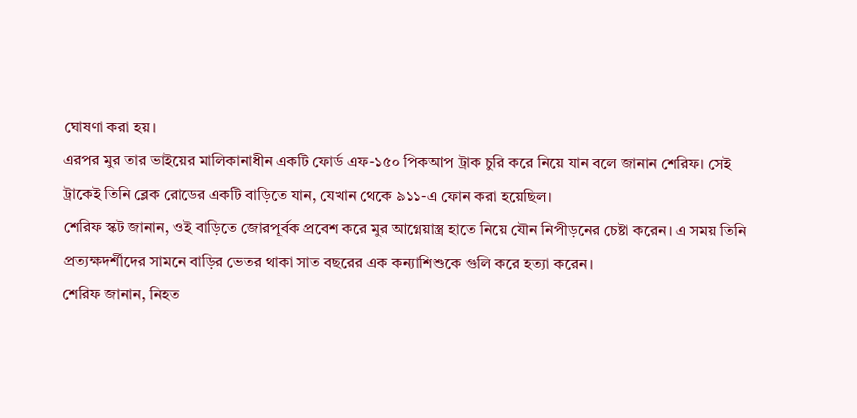ঘোষণা করা হয়।
এরপর মুর তার ভাইয়ের মালিকানাধীন একটি ফোর্ড এফ-১৫০ পিকআপ ট্রাক চুরি করে নিয়ে যান বলে জানান শেরিফ। সেই ট্রাকেই তিনি ব্লেক রোডের একটি বাড়িতে যান, যেখান থেকে ৯১১-এ ফোন করা হয়েছিল।
শেরিফ স্কট জানান, ওই বাড়িতে জোরপূর্বক প্রবেশ করে মুর আগ্নেয়াস্ত্র হাতে নিয়ে যৌন নিপীড়নের চেষ্টা করেন। এ সময় তিনি প্রত্যক্ষদর্শীদের সামনে বাড়ির ভেতর থাকা সাত বছরের এক কন্যাশিশুকে গুলি করে হত্যা করেন।
শেরিফ জানান, নিহত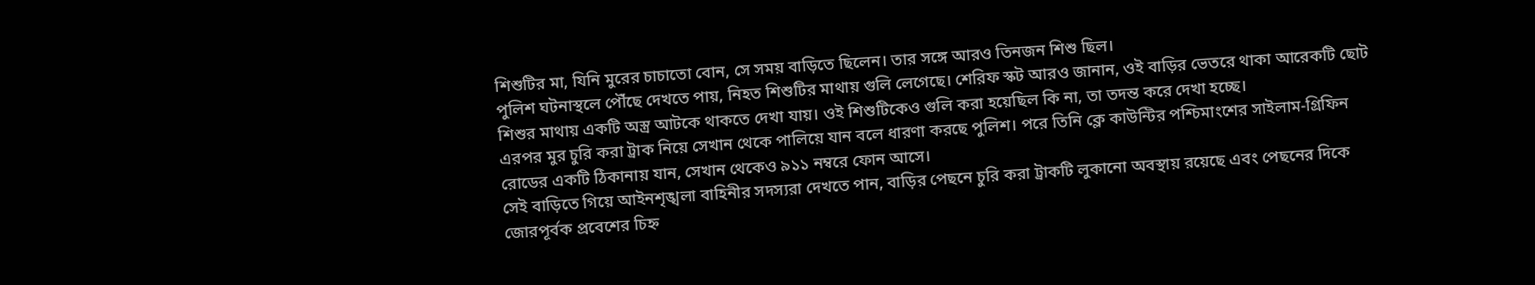শিশুটির মা, যিনি মুরের চাচাতো বোন, সে সময় বাড়িতে ছিলেন। তার সঙ্গে আরও তিনজন শিশু ছিল।
পুলিশ ঘটনাস্থলে পৌঁছে দেখতে পায়, নিহত শিশুটির মাথায় গুলি লেগেছে। শেরিফ স্কট আরও জানান, ওই বাড়ির ভেতরে থাকা আরেকটি ছোট শিশুর মাথায় একটি অস্ত্র আটকে থাকতে দেখা যায়। ওই শিশুটিকেও গুলি করা হয়েছিল কি না, তা তদন্ত করে দেখা হচ্ছে।
এরপর মুর চুরি করা ট্রাক নিয়ে সেখান থেকে পালিয়ে যান বলে ধারণা করছে পুলিশ। পরে তিনি ক্লে কাউন্টির পশ্চিমাংশের সাইলাম-গ্রিফিন রোডের একটি ঠিকানায় যান, সেখান থেকেও ৯১১ নম্বরে ফোন আসে।
সেই বাড়িতে গিয়ে আইনশৃঙ্খলা বাহিনীর সদস্যরা দেখতে পান, বাড়ির পেছনে চুরি করা ট্রাকটি লুকানো অবস্থায় রয়েছে এবং পেছনের দিকে জোরপূর্বক প্রবেশের চিহ্ন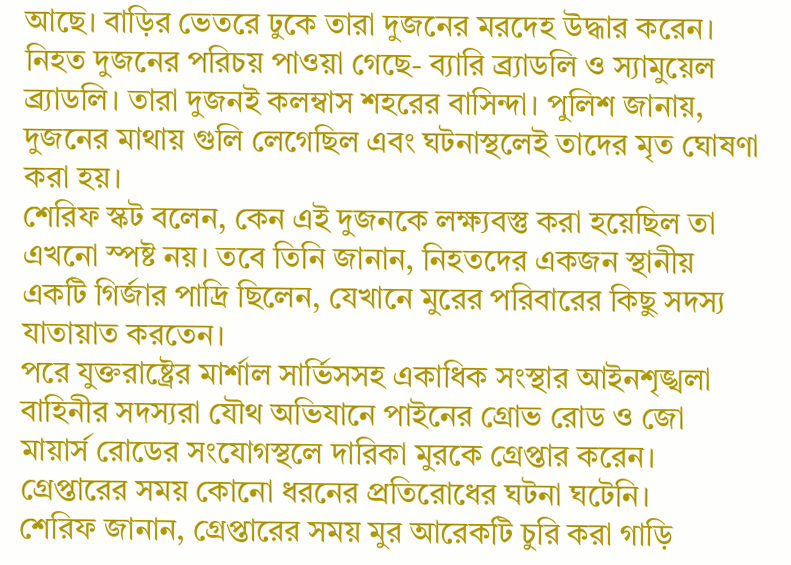আছে। বাড়ির ভেতরে ঢুকে তারা দুজনের মরদেহ উদ্ধার করেন।
নিহত দুজনের পরিচয় পাওয়া গেছে- ব্যারি ব্র্যাডলি ও স্যামুয়েল ব্র্যাডলি। তারা দুজনই কলম্বাস শহরের বাসিন্দা। পুলিশ জানায়, দুজনের মাথায় গুলি লেগেছিল এবং ঘটনাস্থলেই তাদের মৃত ঘোষণা করা হয়।
শেরিফ স্কট বলেন, কেন এই দুজনকে লক্ষ্যবস্তু করা হয়েছিল তা এখনো স্পষ্ট নয়। তবে তিনি জানান, নিহতদের একজন স্থানীয় একটি গির্জার পাদ্রি ছিলেন, যেখানে মুরের পরিবারের কিছু সদস্য যাতায়াত করতেন।
পরে যুক্তরাষ্ট্রের মার্শাল সার্ভিসসহ একাধিক সংস্থার আইনশৃঙ্খলা বাহিনীর সদস্যরা যৌথ অভিযানে পাইনের গ্রোভ রোড ও জো মায়ার্স রোডের সংযোগস্থলে দারিকা মুরকে গ্রেপ্তার করেন। গ্রেপ্তারের সময় কোনো ধরনের প্রতিরোধের ঘটনা ঘটেনি।
শেরিফ জানান, গ্রেপ্তারের সময় মুর আরেকটি চুরি করা গাড়ি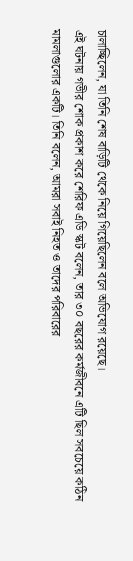চালাচ্ছিলেন, যা তিনি শেষ বাড়িটি থেকে নিয়ে গিয়েছিলেন বলে অভিযোগ রয়েছে।
এই ঘটনায় গভীর শোক প্রকাশ করে শেরিফ এডি স্কট বলেন, তার ৩০ বছরের কর্মজীবনে এটি ছিল সবচেয়ে কঠিন মামলাগুলোর একটি। তিনি বলেন, আমরা সবাই নিহত ও তাদের পরিবারের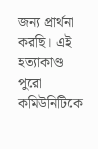জন্য প্রার্থনা করছি। এই হত্যাকাণ্ড পুরো কমিউনিটিকে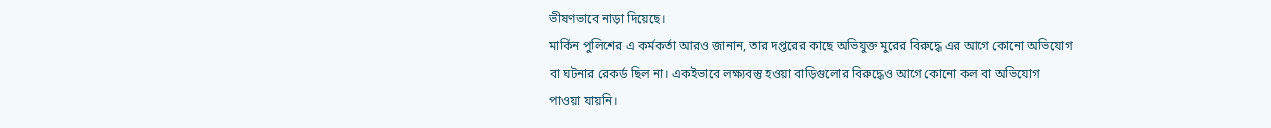ভীষণভাবে নাড়া দিয়েছে।
মার্কিন পুলিশের এ কর্মকর্তা আরও জানান, তার দপ্তরের কাছে অভিযুক্ত মুরের বিরুদ্ধে এর আগে কোনো অভিযোগ বা ঘটনার রেকর্ড ছিল না। একইভাবে লক্ষ্যবস্তু হওয়া বাড়িগুলোর বিরুদ্ধেও আগে কোনো কল বা অভিযোগ পাওয়া যায়নি।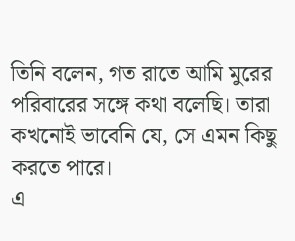তিনি বলেন, গত রাতে আমি মুরের পরিবারের সঙ্গে কথা বলেছি। তারা কখনোই ভাবেনি যে, সে এমন কিছু করতে পারে।
এ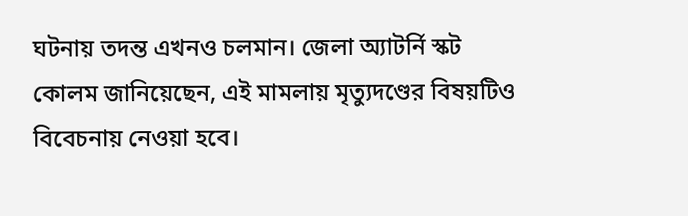ঘটনায় তদন্ত এখনও চলমান। জেলা অ্যাটর্নি স্কট কোলম জানিয়েছেন, এই মামলায় মৃত্যুদণ্ডের বিষয়টিও বিবেচনায় নেওয়া হবে।